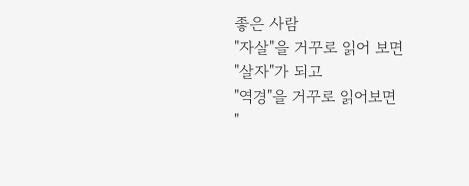좋은 사람
"자살"을 거꾸로 읽어 보면
"살자"가 되고
"역경"을 거꾸로 읽어보면
"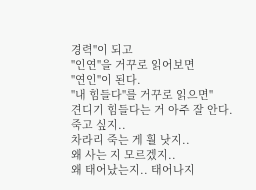경력"이 되고
"인연"을 거꾸로 읽어보면
"연인"이 된다.
"내 힘들다"를 거꾸로 읽으면"
견디기 힘들다는 거 아주 잘 안다.
죽고 싶지..
차라리 죽는 게 훨 낫지..
왜 사는 지 모르겠지..
왜 태어났는지.. 태어나지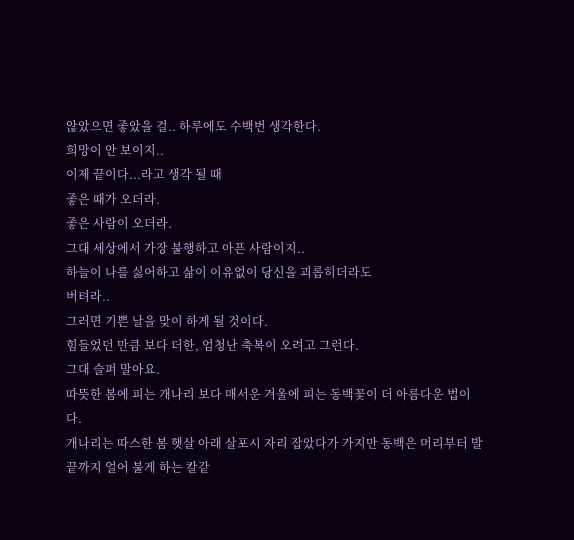않았으면 좋았을 걸.. 하루에도 수백번 생각한다.
희망이 안 보이지..
이제 끝이다...라고 생각 될 때
좋은 때가 오더라.
좋은 사람이 오더라.
그대 세상에서 가장 불행하고 아픈 사람이지..
하늘이 나를 싫어하고 삶이 이유없이 당신을 괴롭히더라도
버텨라..
그러면 기쁜 날을 맞이 하게 될 것이다.
힘들었던 만큼 보다 더한, 엄청난 축복이 오려고 그런다.
그대 슬퍼 말아요.
따뜻한 봄에 피는 개나리 보다 매서운 겨울에 피는 동백꽃이 더 아름다운 법이다.
개나리는 따스한 봄 햇살 아래 살포시 자리 잡았다가 가지만 동백은 머리부터 발끝까지 얼어 불게 하는 칼같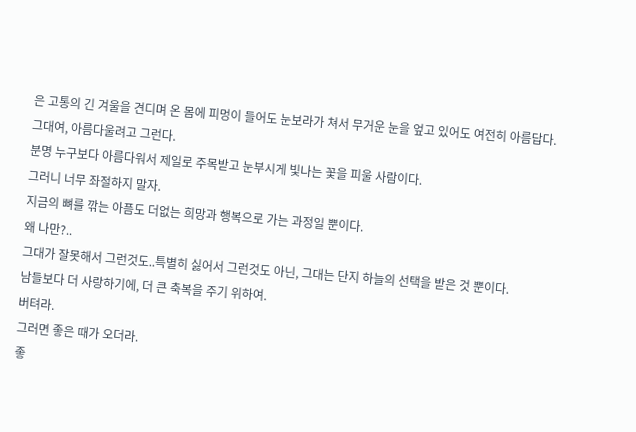은 고통의 긴 겨울을 견디며 온 몸에 피멍이 들어도 눈보라가 쳐서 무거운 눈을 엎고 있어도 여전히 아름답다.
그대여, 아름다울려고 그런다.
분명 누구보다 아름다워서 제일로 주목받고 눈부시게 빛나는 꽃을 피울 사람이다.
그러니 너무 좌절하지 말자.
지금의 뼈를 깎는 아픔도 더없는 희망과 행복으로 가는 과정일 뿐이다.
왜 나만?..
그대가 잘못해서 그런것도..특별히 싫어서 그런것도 아닌, 그대는 단지 하늘의 선택을 받은 것 뿐이다.
남들보다 더 사랑하기에, 더 큰 축복을 주기 위하여.
버텨라.
그러면 좋은 때가 오더라.
좋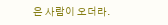은 사람이 오더라.